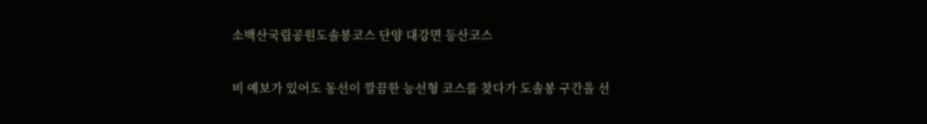소백산국립공원도솔봉코스 단양 대강면 등산코스

비 예보가 있어도 동선이 깔끔한 능선형 코스를 찾다가 도솔봉 구간을 선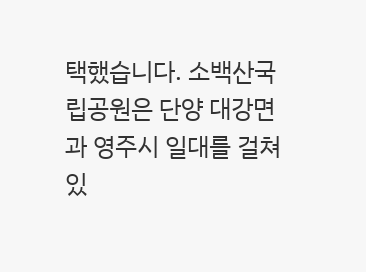택했습니다. 소백산국립공원은 단양 대강면과 영주시 일대를 걸쳐 있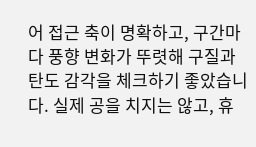어 접근 축이 명확하고, 구간마다 풍향 변화가 뚜렷해 구질과 탄도 감각을 체크하기 좋았습니다. 실제 공을 치지는 않고, 휴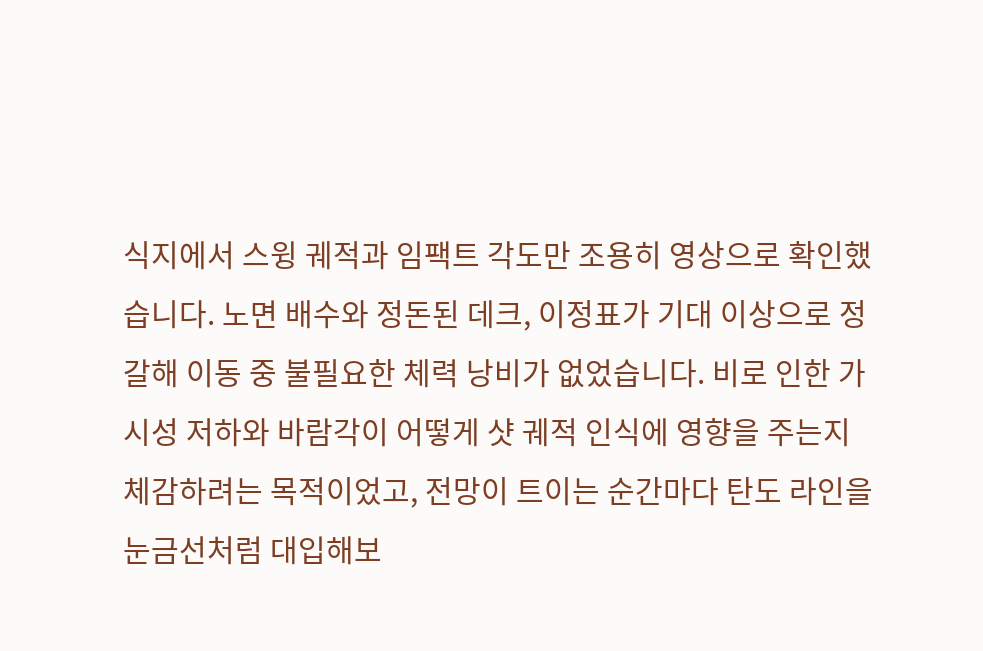식지에서 스윙 궤적과 임팩트 각도만 조용히 영상으로 확인했습니다. 노면 배수와 정돈된 데크, 이정표가 기대 이상으로 정갈해 이동 중 불필요한 체력 낭비가 없었습니다. 비로 인한 가시성 저하와 바람각이 어떻게 샷 궤적 인식에 영향을 주는지 체감하려는 목적이었고, 전망이 트이는 순간마다 탄도 라인을 눈금선처럼 대입해보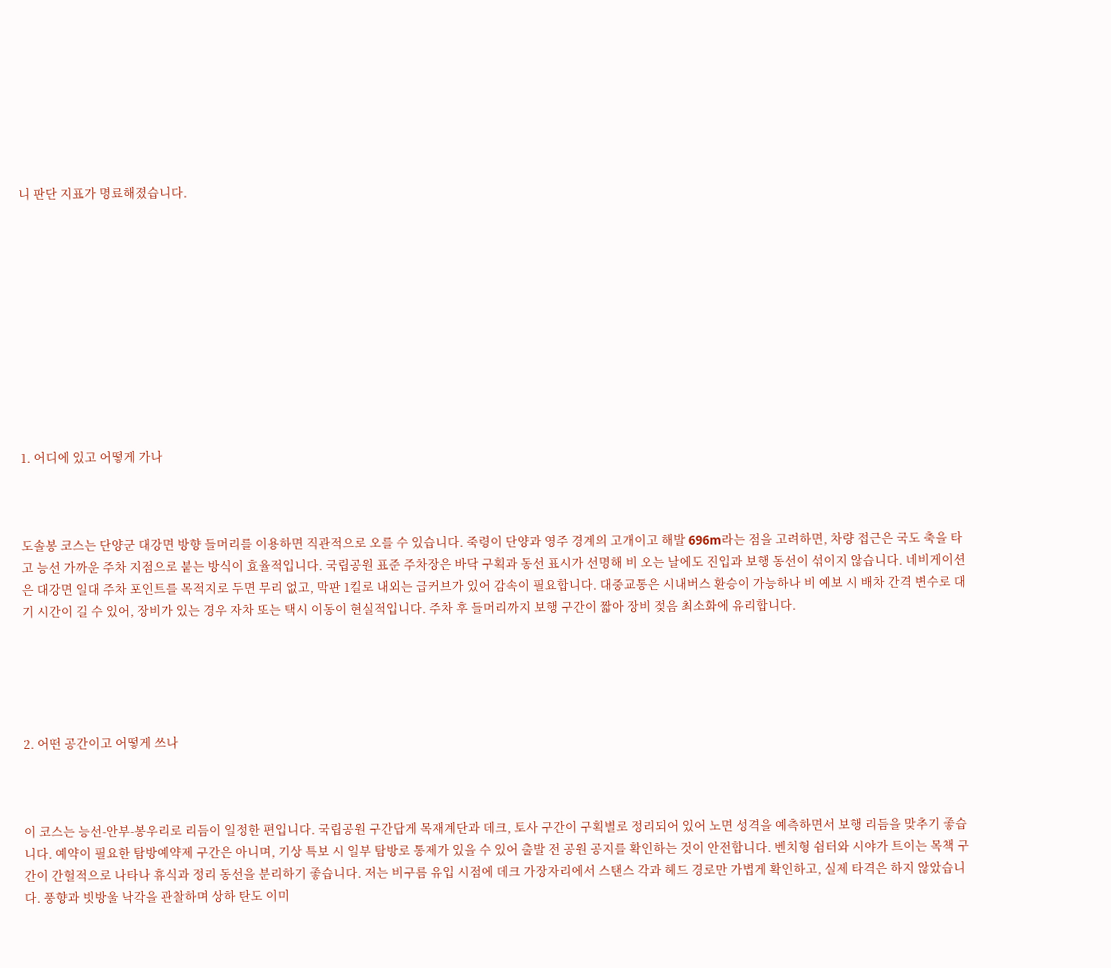니 판단 지표가 명료해졌습니다.











1. 어디에 있고 어떻게 가나



도솔봉 코스는 단양군 대강면 방향 들머리를 이용하면 직관적으로 오를 수 있습니다. 죽령이 단양과 영주 경계의 고개이고 해발 696m라는 점을 고려하면, 차량 접근은 국도 축을 타고 능선 가까운 주차 지점으로 붙는 방식이 효율적입니다. 국립공원 표준 주차장은 바닥 구획과 동선 표시가 선명해 비 오는 날에도 진입과 보행 동선이 섞이지 않습니다. 네비게이션은 대강면 일대 주차 포인트를 목적지로 두면 무리 없고, 막판 1킬로 내외는 급커브가 있어 감속이 필요합니다. 대중교통은 시내버스 환승이 가능하나 비 예보 시 배차 간격 변수로 대기 시간이 길 수 있어, 장비가 있는 경우 자차 또는 택시 이동이 현실적입니다. 주차 후 들머리까지 보행 구간이 짧아 장비 젖음 최소화에 유리합니다.





2. 어떤 공간이고 어떻게 쓰나



이 코스는 능선-안부-봉우리로 리듬이 일정한 편입니다. 국립공원 구간답게 목재계단과 데크, 토사 구간이 구획별로 정리되어 있어 노면 성격을 예측하면서 보행 리듬을 맞추기 좋습니다. 예약이 필요한 탐방예약제 구간은 아니며, 기상 특보 시 일부 탐방로 통제가 있을 수 있어 출발 전 공원 공지를 확인하는 것이 안전합니다. 벤치형 쉼터와 시야가 트이는 목책 구간이 간헐적으로 나타나 휴식과 정리 동선을 분리하기 좋습니다. 저는 비구름 유입 시점에 데크 가장자리에서 스탠스 각과 헤드 경로만 가볍게 확인하고, 실제 타격은 하지 않았습니다. 풍향과 빗방울 낙각을 관찰하며 상하 탄도 이미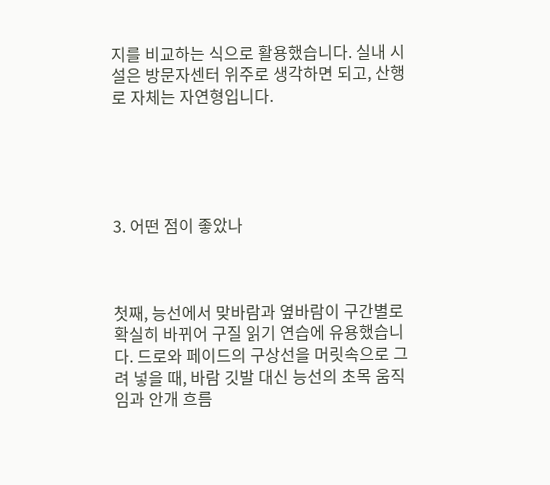지를 비교하는 식으로 활용했습니다. 실내 시설은 방문자센터 위주로 생각하면 되고, 산행로 자체는 자연형입니다.





3. 어떤 점이 좋았나



첫째, 능선에서 맞바람과 옆바람이 구간별로 확실히 바뀌어 구질 읽기 연습에 유용했습니다. 드로와 페이드의 구상선을 머릿속으로 그려 넣을 때, 바람 깃발 대신 능선의 초목 움직임과 안개 흐름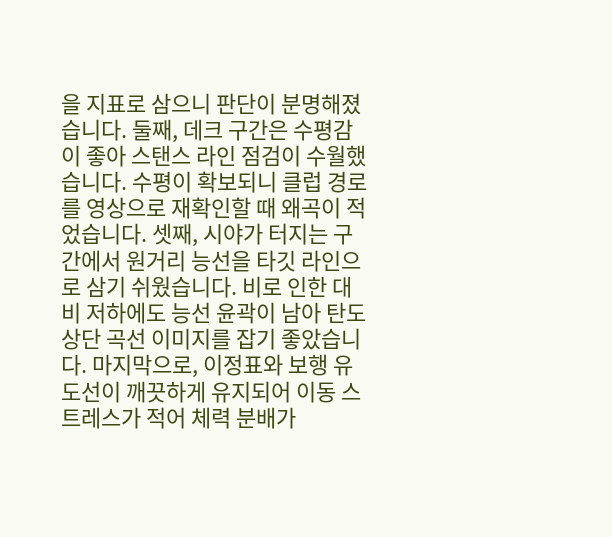을 지표로 삼으니 판단이 분명해졌습니다. 둘째, 데크 구간은 수평감이 좋아 스탠스 라인 점검이 수월했습니다. 수평이 확보되니 클럽 경로를 영상으로 재확인할 때 왜곡이 적었습니다. 셋째, 시야가 터지는 구간에서 원거리 능선을 타깃 라인으로 삼기 쉬웠습니다. 비로 인한 대비 저하에도 능선 윤곽이 남아 탄도 상단 곡선 이미지를 잡기 좋았습니다. 마지막으로, 이정표와 보행 유도선이 깨끗하게 유지되어 이동 스트레스가 적어 체력 분배가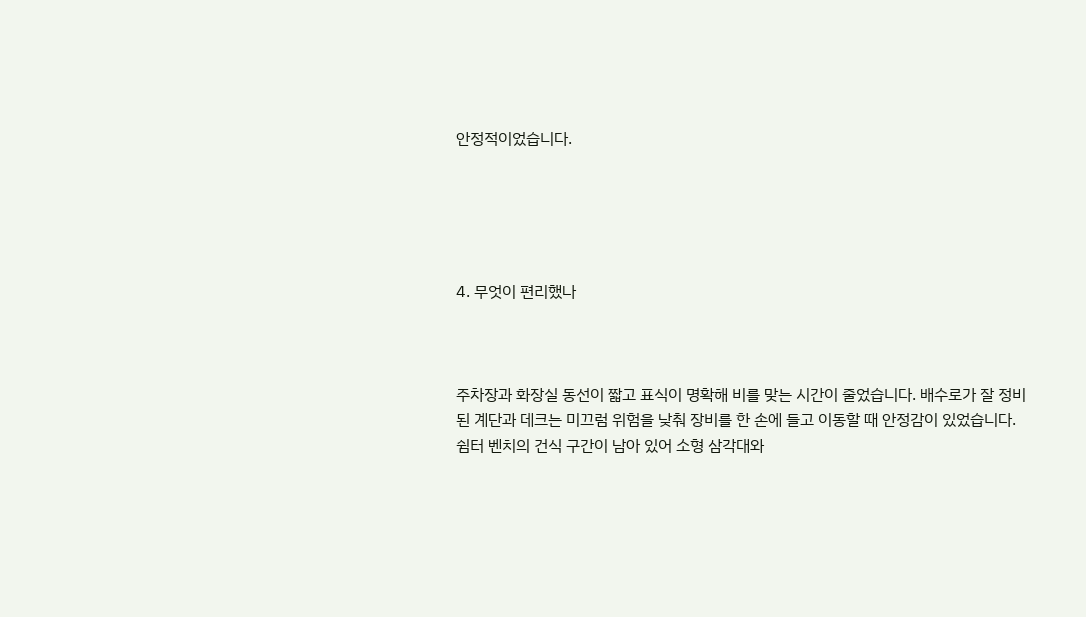안정적이었습니다.





4. 무엇이 편리했나



주차장과 화장실 동선이 짧고 표식이 명확해 비를 맞는 시간이 줄었습니다. 배수로가 잘 정비된 계단과 데크는 미끄럼 위험을 낮춰 장비를 한 손에 들고 이동할 때 안정감이 있었습니다. 쉼터 벤치의 건식 구간이 남아 있어 소형 삼각대와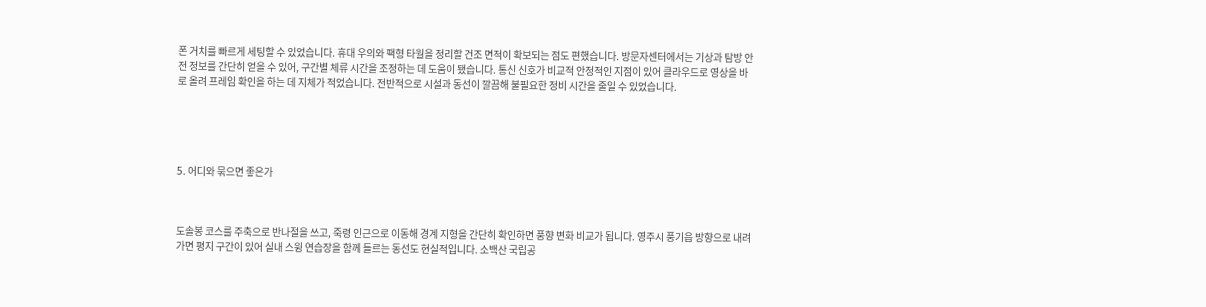폰 거치를 빠르게 세팅할 수 있었습니다. 휴대 우의와 팩형 타월을 정리할 건조 면적이 확보되는 점도 편했습니다. 방문자센터에서는 기상과 탐방 안전 정보를 간단히 얻을 수 있어, 구간별 체류 시간을 조정하는 데 도움이 됐습니다. 통신 신호가 비교적 안정적인 지점이 있어 클라우드로 영상을 바로 올려 프레임 확인을 하는 데 지체가 적었습니다. 전반적으로 시설과 동선이 깔끔해 불필요한 정비 시간을 줄일 수 있었습니다.





5. 어디와 묶으면 좋은가



도솔봉 코스를 주축으로 반나절을 쓰고, 죽령 인근으로 이동해 경계 지형을 간단히 확인하면 풍향 변화 비교가 됩니다. 영주시 풍기읍 방향으로 내려가면 평지 구간이 있어 실내 스윙 연습장을 함께 들르는 동선도 현실적입니다. 소백산 국립공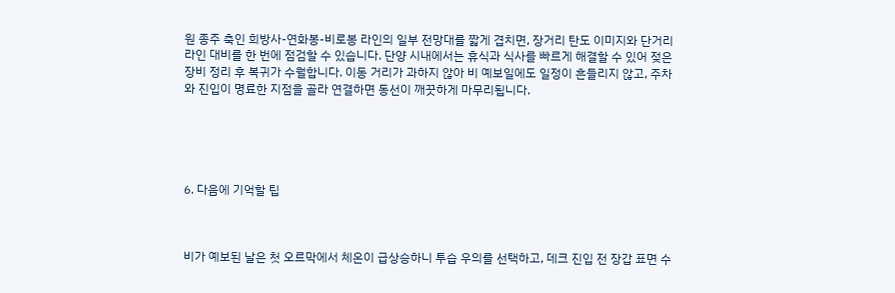원 종주 축인 희방사-연화봉-비로봉 라인의 일부 전망대를 짧게 겹치면, 장거리 탄도 이미지와 단거리 라인 대비를 한 번에 점검할 수 있습니다. 단양 시내에서는 휴식과 식사를 빠르게 해결할 수 있어 젖은 장비 정리 후 복귀가 수월합니다. 이동 거리가 과하지 않아 비 예보일에도 일정이 흔들리지 않고, 주차와 진입이 명료한 지점을 골라 연결하면 동선이 깨끗하게 마무리됩니다.





6. 다음에 기억할 팁



비가 예보된 날은 첫 오르막에서 체온이 급상승하니 투습 우의를 선택하고, 데크 진입 전 장갑 표면 수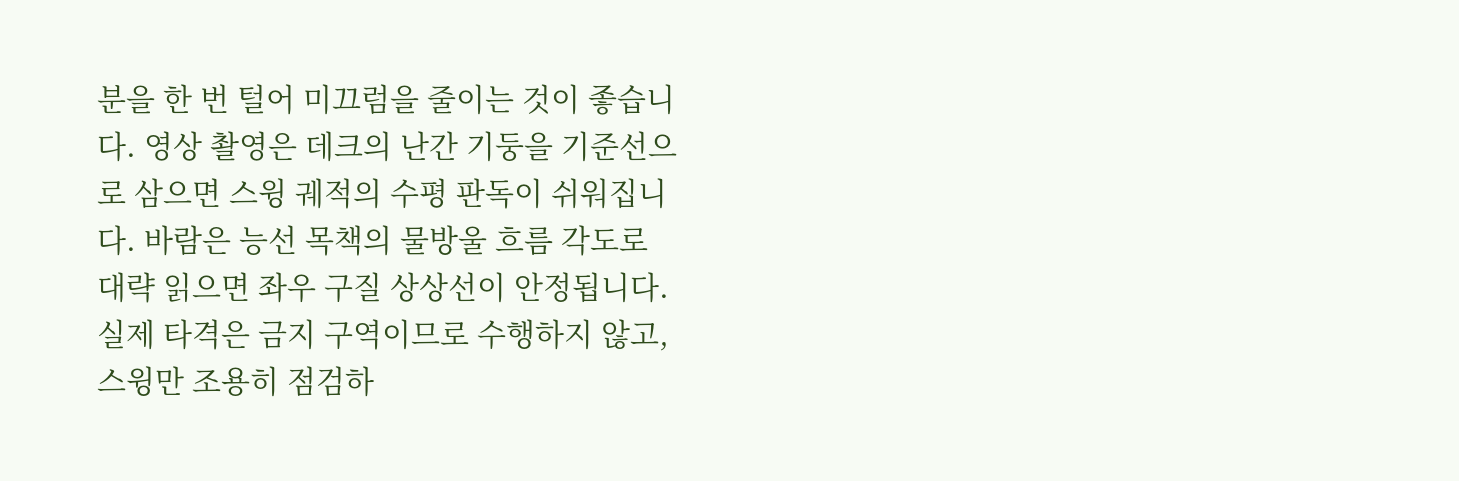분을 한 번 털어 미끄럼을 줄이는 것이 좋습니다. 영상 촬영은 데크의 난간 기둥을 기준선으로 삼으면 스윙 궤적의 수평 판독이 쉬워집니다. 바람은 능선 목책의 물방울 흐름 각도로 대략 읽으면 좌우 구질 상상선이 안정됩니다. 실제 타격은 금지 구역이므로 수행하지 않고, 스윙만 조용히 점검하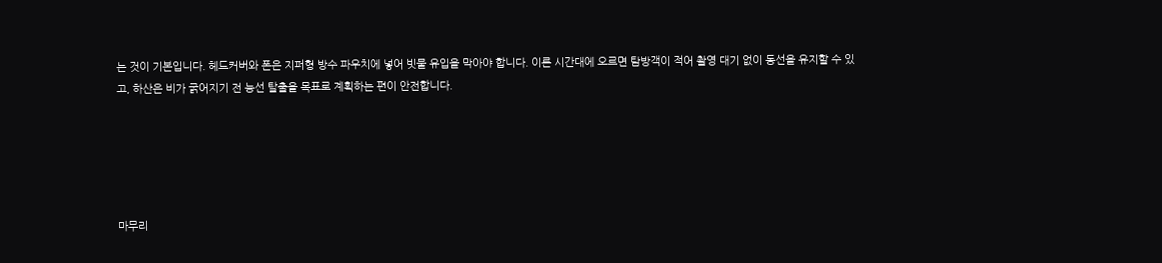는 것이 기본입니다. 헤드커버와 폰은 지퍼형 방수 파우치에 넣어 빗물 유입을 막아야 합니다. 이른 시간대에 오르면 탐방객이 적어 촬영 대기 없이 동선을 유지할 수 있고, 하산은 비가 굵어지기 전 능선 탈출을 목표로 계획하는 편이 안전합니다.





마무리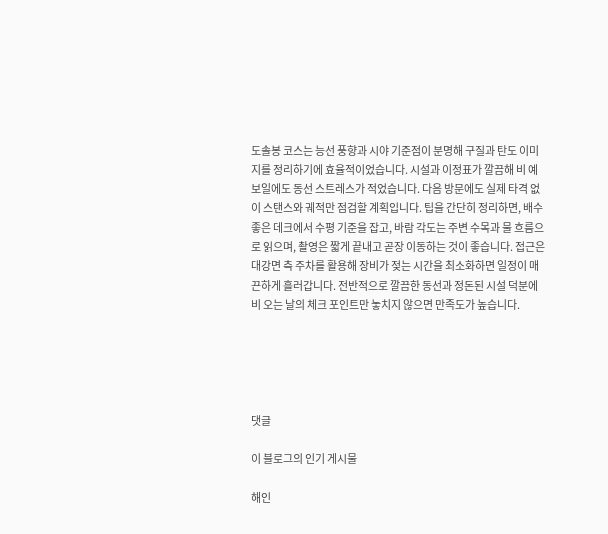도솔봉 코스는 능선 풍향과 시야 기준점이 분명해 구질과 탄도 이미지를 정리하기에 효율적이었습니다. 시설과 이정표가 깔끔해 비 예보일에도 동선 스트레스가 적었습니다. 다음 방문에도 실제 타격 없이 스탠스와 궤적만 점검할 계획입니다. 팁을 간단히 정리하면, 배수 좋은 데크에서 수평 기준을 잡고, 바람 각도는 주변 수목과 물 흐름으로 읽으며, 촬영은 짧게 끝내고 곧장 이동하는 것이 좋습니다. 접근은 대강면 측 주차를 활용해 장비가 젖는 시간을 최소화하면 일정이 매끈하게 흘러갑니다. 전반적으로 깔끔한 동선과 정돈된 시설 덕분에 비 오는 날의 체크 포인트만 놓치지 않으면 만족도가 높습니다.





댓글

이 블로그의 인기 게시물

해인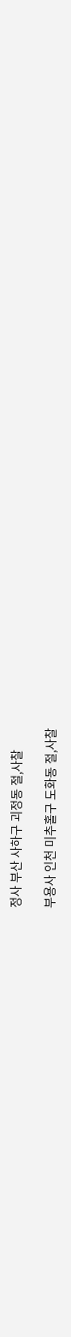정사 부산 사하구 괴정동 절,사찰

부용사 인천 미추홀구 도화동 절,사찰